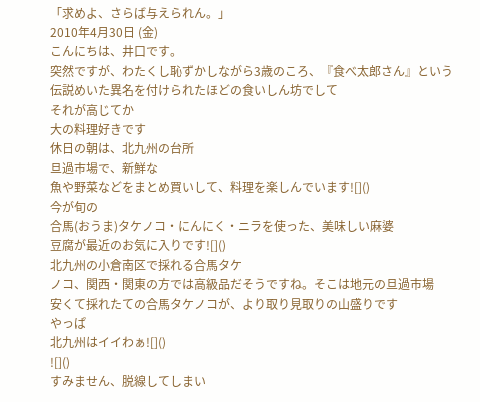「求めよ、さらば与えられん。」
2010年4月30日 (金)
こんにちは、井口です。
突然ですが、わたくし恥ずかしながら3歳のころ、『食べ太郎さん』という
伝説めいた異名を付けられたほどの食いしん坊でして
それが高じてか
大の料理好きです
休日の朝は、北九州の台所
旦過市場で、新鮮な
魚や野菜などをまとめ買いして、料理を楽しんでいます![]()
今が旬の
合馬(おうま)タケノコ・にんにく・ニラを使った、美味しい麻婆
豆腐が最近のお気に入りです![]()
北九州の小倉南区で採れる合馬タケ
ノコ、関西・関東の方では高級品だそうですね。そこは地元の旦過市場
安くて採れたての合馬タケノコが、より取り見取りの山盛りです
やっぱ
北九州はイイわぁ![]()
![]()
すみません、脱線してしまい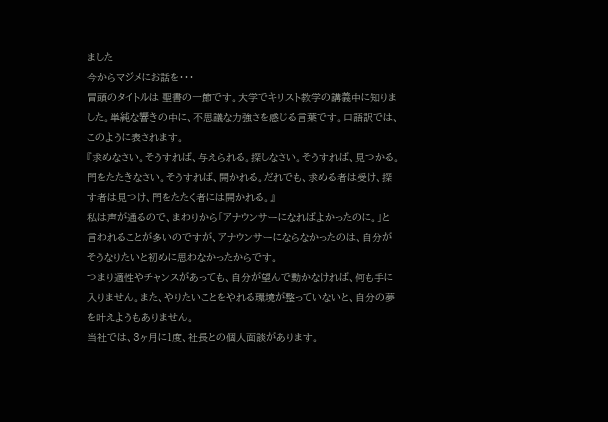ました
今からマジメにお話を・・・
冒頭のタイトルは 聖書の一節です。大学でキリスト教学の講義中に知りま
した。単純な響きの中に、不思議な力強さを感じる言葉です。口語訳では、
このように表されます。
『求めなさい。そうすれば、与えられる。探しなさい。そうすれば、見つかる。
門をたたきなさい。そうすれば、開かれる。だれでも、求める者は受け、探
す者は見つけ、門をたたく者には開かれる。』
私は声が通るので、まわりから「アナウンサーになればよかったのに。」と
言われることが多いのですが、アナウンサーにならなかったのは、自分が
そうなりたいと初めに思わなかったからです。
つまり適性やチャンスがあっても、自分が望んで動かなければ、何も手に
入りません。また、やりたいことをやれる環境が整っていないと、自分の夢
を叶えようもありません。
当社では、3ヶ月に1度、社長との個人面談があります。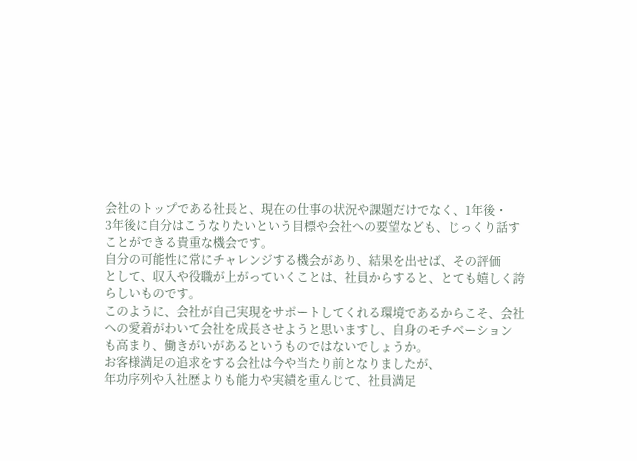会社のトップである社長と、現在の仕事の状況や課題だけでなく、1年後・
3年後に自分はこうなりたいという目標や会社への要望なども、じっくり話す
ことができる貴重な機会です。
自分の可能性に常にチャレンジする機会があり、結果を出せば、その評価
として、収入や役職が上がっていくことは、社員からすると、とても嬉しく誇
らしいものです。
このように、会社が自己実現をサポートしてくれる環境であるからこそ、会社
への愛着がわいて会社を成長させようと思いますし、自身のモチベーション
も高まり、働きがいがあるというものではないでしょうか。
お客様満足の追求をする会社は今や当たり前となりましたが、
年功序列や入社歴よりも能力や実績を重んじて、社員満足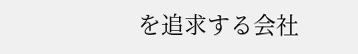を追求する会社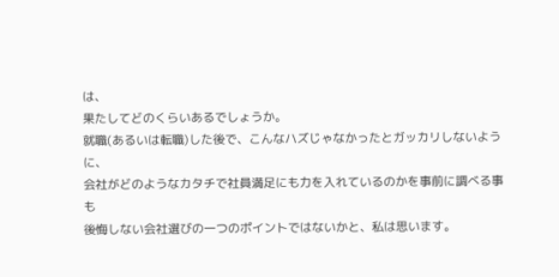は、
果たしてどのくらいあるでしょうか。
就職(あるいは転職)した後で、こんなハズじゃなかったとガッカリしないように、
会社がどのようなカタチで社員満足にも力を入れているのかを事前に調べる事も
後悔しない会社選びの一つのポイントではないかと、私は思います。